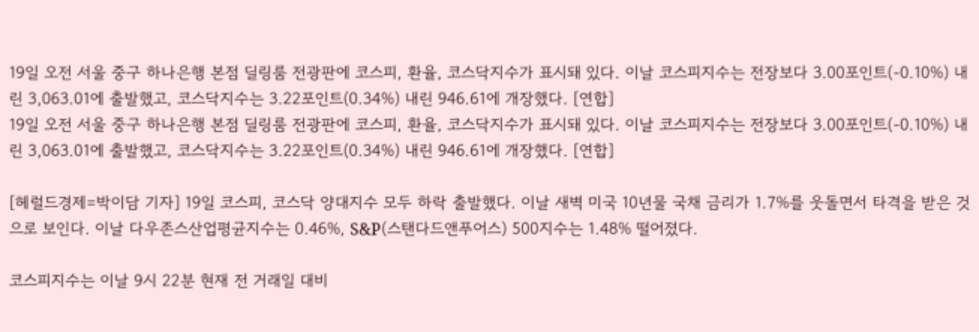19일 오전 서울 중구 하나은행 본점 딜링룸 전광판에 코스피, 환율, 코스닥지수가 표시돼 있다. 이날 코스피지수는 전장보다 3.00포인트(-0.10%) 내린 3,063.01에 출발했고, 코스닥지수는 3.22포인트(0.34%) 내린 946.61에 개장했다. [연합]
19일 오전 서울 중구 하나은행 본점 딜링룸 전광판에 코스피, 환율, 코스닥지수가 표시돼 있다. 이날 코스피지수는 전장보다 3.00포인트(-0.10%) 내린 3,063.01에 출발했고, 코스닥지수는 3.22포인트(0.34%) 내린 946.61에 개장했다. [연합]

[헤럴드경제=박이담 기자] 19일 코스피, 코스닥 양대지수 모두 하락 출발했다. 이날 새벽 미국 10년물 국채 금리가 1.7%를 웃돌면서 타격을 받은 것으로 보인다. 이날 다우존스산업평균지수는 0.46%, S&P(스탠다드앤푸어스) 500지수는 1.48% 떨어졌다.

코스피지수는 이날 9시 22분 현재 전 거래일 대비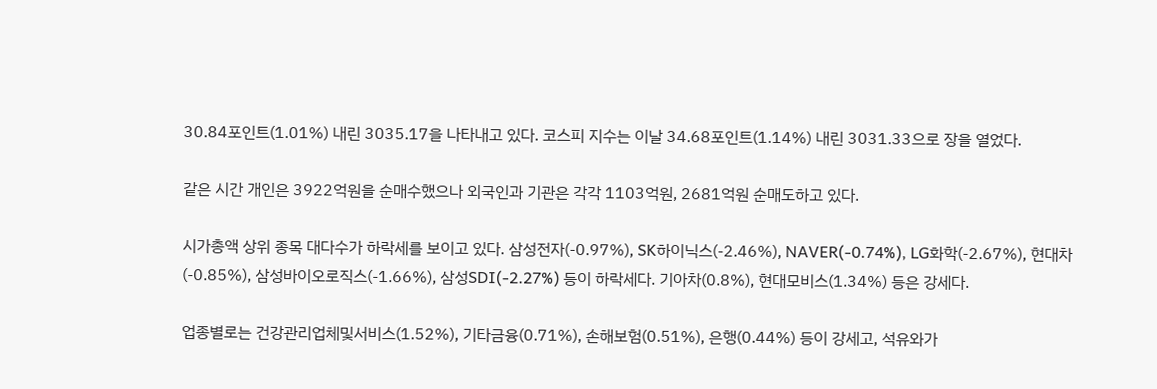30.84포인트(1.01%) 내린 3035.17을 나타내고 있다. 코스피 지수는 이날 34.68포인트(1.14%) 내린 3031.33으로 장을 열었다.

같은 시간 개인은 3922억원을 순매수했으나 외국인과 기관은 각각 1103억원, 2681억원 순매도하고 있다.

시가총액 상위 종목 대다수가 하락세를 보이고 있다. 삼성전자(-0.97%), SK하이닉스(-2.46%), NAVER(-0.74%), LG화학(-2.67%), 현대차(-0.85%), 삼성바이오로직스(-1.66%), 삼성SDI(-2.27%) 등이 하락세다. 기아차(0.8%), 현대모비스(1.34%) 등은 강세다.

업종별로는 건강관리업체및서비스(1.52%), 기타금융(0.71%), 손해보험(0.51%), 은행(0.44%) 등이 강세고, 석유와가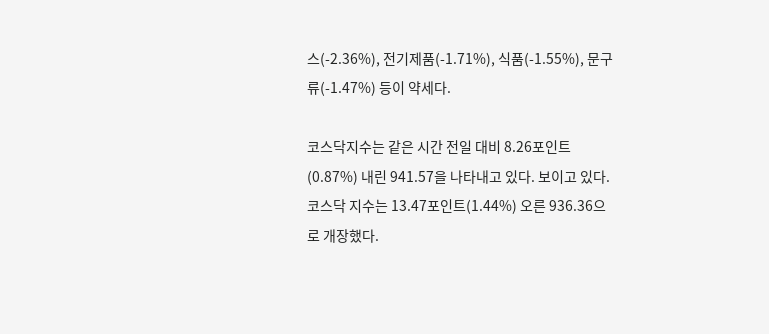스(-2.36%), 전기제품(-1.71%), 식품(-1.55%), 문구류(-1.47%) 등이 약세다.

코스닥지수는 같은 시간 전일 대비 8.26포인트(0.87%) 내린 941.57을 나타내고 있다. 보이고 있다. 코스닥 지수는 13.47포인트(1.44%) 오른 936.36으로 개장했다.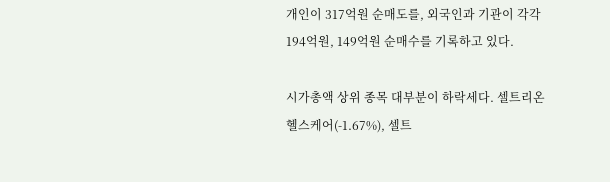개인이 317억원 순매도를, 외국인과 기관이 각각 194억원, 149억원 순매수를 기록하고 있다.

시가총액 상위 종목 대부분이 하락세다. 셀트리온헬스케어(-1.67%), 셀트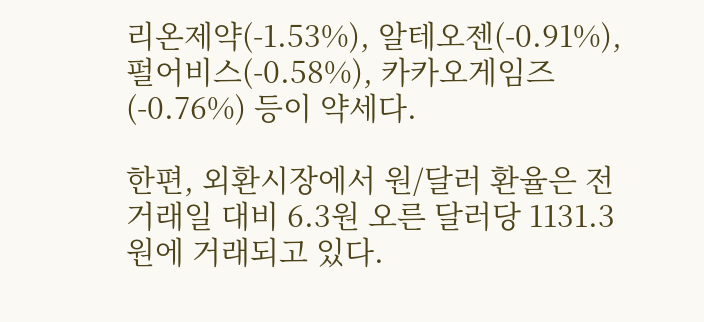리온제약(-1.53%), 알테오젠(-0.91%), 펄어비스(-0.58%), 카카오게임즈(-0.76%) 등이 약세다.

한편, 외환시장에서 원/달러 환율은 전 거래일 대비 6.3원 오른 달러당 1131.3원에 거래되고 있다.